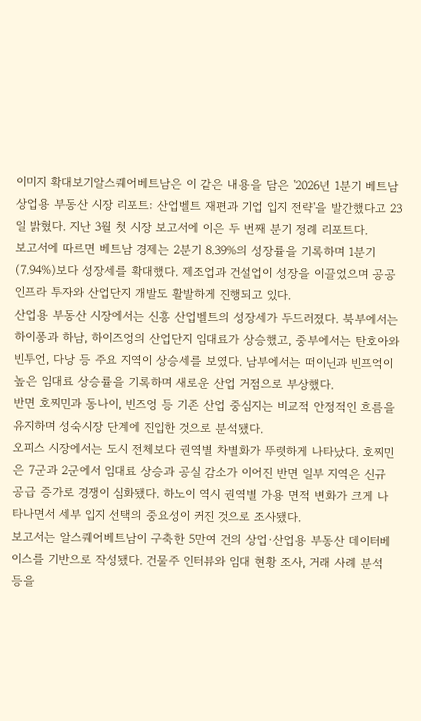이미지 확대보기알스퀘어베트남은 이 같은 내용을 담은 '2026년 1분기 베트남 상업용 부동산 시장 리포트: 산업벨트 재편과 기업 입지 전략'을 발간했다고 23일 밝혔다. 지난 3월 첫 시장 보고서에 이은 두 번째 분기 정례 리포트다.
보고서에 따르면 베트남 경제는 2분기 8.39%의 성장률을 기록하며 1분기(7.94%)보다 성장세를 확대했다. 제조업과 건설업이 성장을 이끌었으며 공공 인프라 투자와 산업단지 개발도 활발하게 진행되고 있다.
산업용 부동산 시장에서는 신흥 산업벨트의 성장세가 두드러졌다. 북부에서는 하이퐁과 하남, 하이즈엉의 산업단지 임대료가 상승했고, 중부에서는 탄호아와 빈투언, 다낭 등 주요 지역이 상승세를 보였다. 남부에서는 떠이닌과 빈프억이 높은 임대료 상승률을 기록하며 새로운 산업 거점으로 부상했다.
반면 호찌민과 동나이, 빈즈엉 등 기존 산업 중심지는 비교적 안정적인 흐름을 유지하며 성숙시장 단계에 진입한 것으로 분석됐다.
오피스 시장에서는 도시 전체보다 권역별 차별화가 뚜렷하게 나타났다. 호찌민은 7군과 2군에서 임대료 상승과 공실 감소가 이어진 반면 일부 지역은 신규 공급 증가로 경쟁이 심화됐다. 하노이 역시 권역별 가용 면적 변화가 크게 나타나면서 세부 입지 선택의 중요성이 커진 것으로 조사됐다.
보고서는 알스퀘어베트남이 구축한 5만여 건의 상업·산업용 부동산 데이터베이스를 기반으로 작성됐다. 건물주 인터뷰와 임대 현황 조사, 거래 사례 분석 등을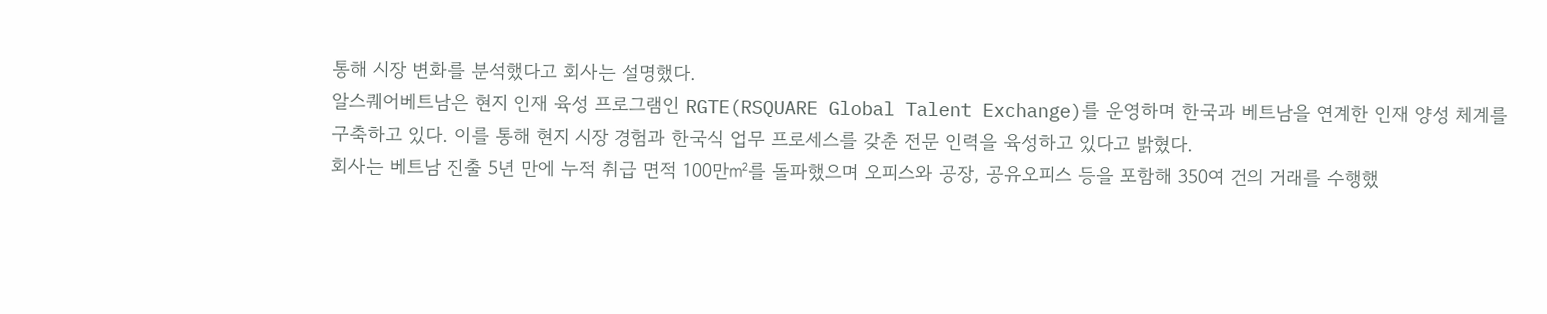통해 시장 변화를 분석했다고 회사는 설명했다.
알스퀘어베트남은 현지 인재 육성 프로그램인 RGTE(RSQUARE Global Talent Exchange)를 운영하며 한국과 베트남을 연계한 인재 양성 체계를 구축하고 있다. 이를 통해 현지 시장 경험과 한국식 업무 프로세스를 갖춘 전문 인력을 육성하고 있다고 밝혔다.
회사는 베트남 진출 5년 만에 누적 취급 면적 100만㎡를 돌파했으며 오피스와 공장, 공유오피스 등을 포함해 350여 건의 거래를 수행했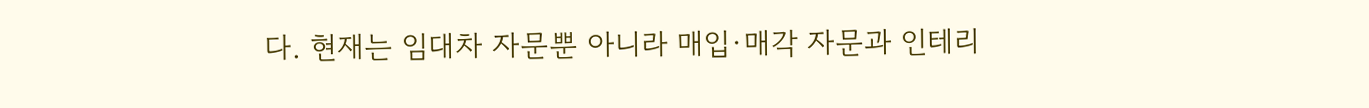다. 현재는 임대차 자문뿐 아니라 매입·매각 자문과 인테리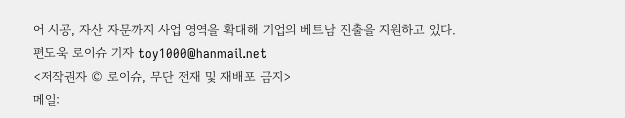어 시공, 자산 자문까지 사업 영역을 확대해 기업의 베트남 진출을 지원하고 있다.
편도욱 로이슈 기자 toy1000@hanmail.net
<저작권자 © 로이슈, 무단 전재 및 재배포 금지>
메일: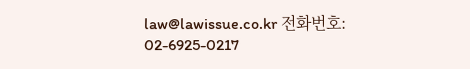law@lawissue.co.kr 전화번호: 02-6925-0217